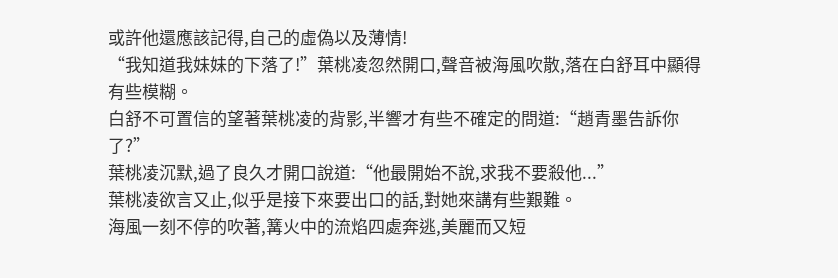或許他還應該記得,自己的虛偽以及薄情!
“我知道我妹妹的下落了!”葉桃凌忽然開口,聲音被海風吹散,落在白舒耳中顯得有些模糊。
白舒不可置信的望著葉桃凌的背影,半響才有些不確定的問道:“趙青墨告訴你了?”
葉桃凌沉默,過了良久才開口說道:“他最開始不說,求我不要殺他...”
葉桃凌欲言又止,似乎是接下來要出口的話,對她來講有些艱難。
海風一刻不停的吹著,篝火中的流焰四處奔逃,美麗而又短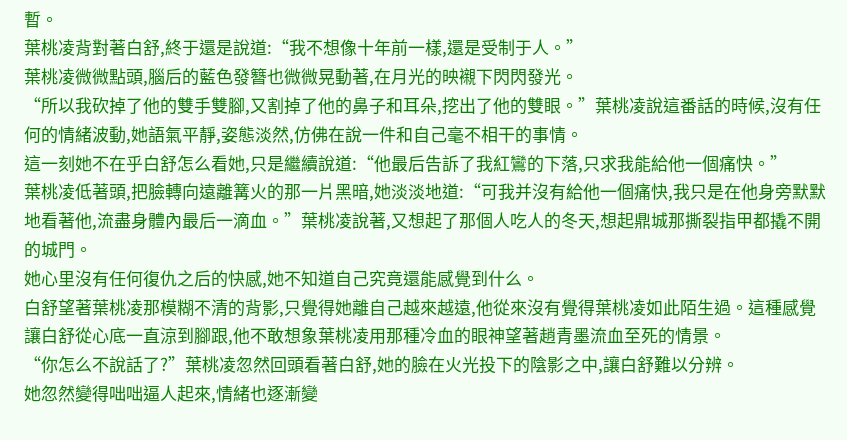暫。
葉桃凌背對著白舒,終于還是說道:“我不想像十年前一樣,還是受制于人。”
葉桃凌微微點頭,腦后的藍色發簪也微微晃動著,在月光的映襯下閃閃發光。
“所以我砍掉了他的雙手雙腳,又割掉了他的鼻子和耳朵,挖出了他的雙眼。”葉桃凌說這番話的時候,沒有任何的情緒波動,她語氣平靜,姿態淡然,仿佛在說一件和自己毫不相干的事情。
這一刻她不在乎白舒怎么看她,只是繼續說道:“他最后告訴了我紅鸞的下落,只求我能給他一個痛快。”
葉桃凌低著頭,把臉轉向遠離篝火的那一片黑暗,她淡淡地道:“可我并沒有給他一個痛快,我只是在他身旁默默地看著他,流盡身體內最后一滴血。”葉桃凌說著,又想起了那個人吃人的冬天,想起鼎城那撕裂指甲都撬不開的城門。
她心里沒有任何復仇之后的快感,她不知道自己究竟還能感覺到什么。
白舒望著葉桃凌那模糊不清的背影,只覺得她離自己越來越遠,他從來沒有覺得葉桃凌如此陌生過。這種感覺讓白舒從心底一直涼到腳跟,他不敢想象葉桃凌用那種冷血的眼神望著趙青墨流血至死的情景。
“你怎么不說話了?”葉桃凌忽然回頭看著白舒,她的臉在火光投下的陰影之中,讓白舒難以分辨。
她忽然變得咄咄逼人起來,情緒也逐漸變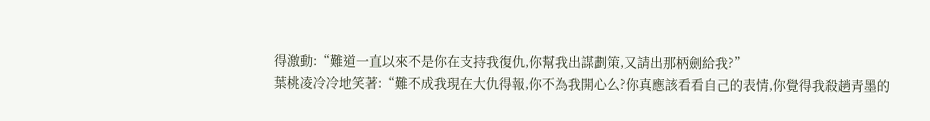得激動:“難道一直以來不是你在支持我復仇,你幫我出謀劃策,又請出那柄劍給我?”
葉桃凌冷冷地笑著:“難不成我現在大仇得報,你不為我開心么?你真應該看看自己的表情,你覺得我殺趙青墨的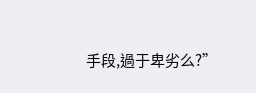手段,過于卑劣么?”